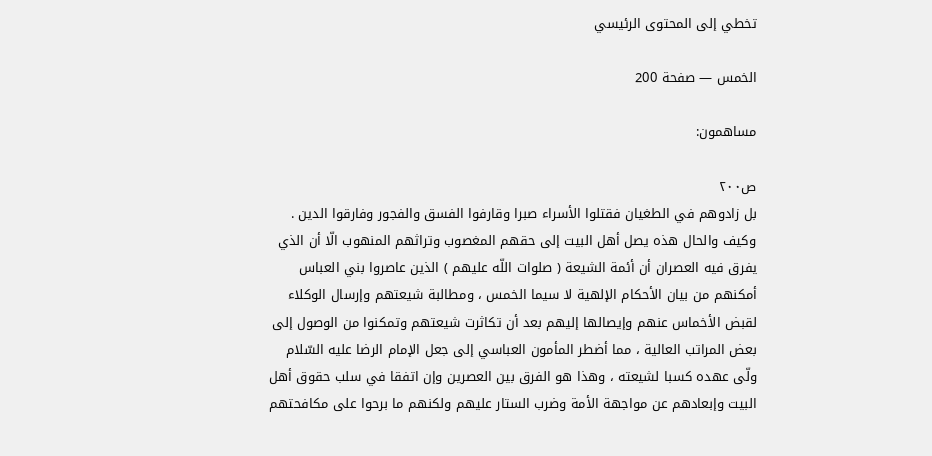تخطي إلى المحتوى الرئيسي

الخمس — صفحة 200

مساهمون:

ص٢٠٠
بل زادوهم في الطغيان فقتلوا الأسراء صبرا وقارفوا الفسق والفجور وفارقوا الدين . وكيف والحال هذه يصل أهل البيت إلى حقهم المغصوب وتراثهم المنهوب الّا أن الذي يفرق فيه العصران أن أئمة الشيعة ( صلوات اللّه عليهم ) الذين عاصروا بني العباس أمكنهم من بيان الأحكام الإلهية لا سيما الخمس ، ومطالبة شيعتهم وإرسال الوكلاء لقبض الأخماس عنهم وإيصالها إليهم بعد أن تكاثرت شيعتهم وتمكنوا من الوصول إلى بعض المراتب العالية ، مما أضطر المأمون العباسي إلى جعل الإمام الرضا عليه السّلام ولّى عهده كسبا لشيعته ، وهذا هو الفرق بين العصرين وإن اتفقا في سلب حقوق أهل البيت وإبعادهم عن مواجهة الأمة وضرب الستار عليهم ولكنهم ما برحوا على مكافحتهم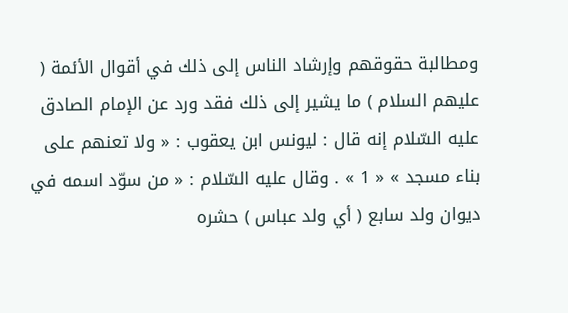ومطالبة حقوقهم وإرشاد الناس إلى ذلك في أقوال الأئمة ( عليهم السلام ) ما يشير إلى ذلك فقد ورد عن الإمام الصادق عليه السّلام إنه قال : ليونس ابن يعقوب : « ولا تعنهم على بناء مسجد » « 1 » . وقال عليه السّلام : « من سوّد اسمه في ديوان ولد سابع ( أي ولد عباس ) حشره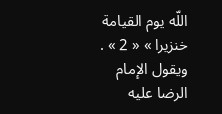اللّه يوم القيامة خنزيرا » « 2 » . ويقول الإمام الرضا عليه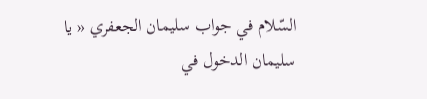السّلام في جواب سليمان الجعفري « يا سليمان الدخول في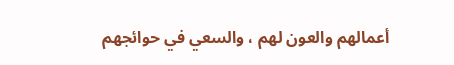أعمالهم والعون لهم ، والسعي في حوائجهم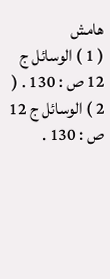هامش
( 1 ) الوسائل ج 12 ص : 130 . ( 2 ) الوسائل ج 12 ص : 130 .